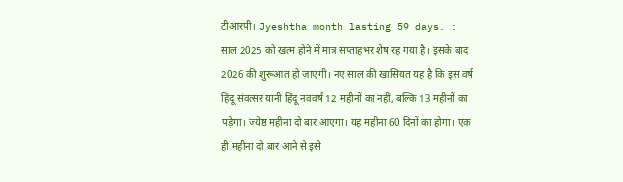टीआरपी। Jyeshtha month lasting 59 days. : साल 2025 को खत्म होने में मात्र सप्ताहभर शेष रह गया है। इसके बाद 2026 की शुरूआत हो जाएगी। नए साल की खासियत यह है कि इस वर्ष हिंदू संवत्सर यानी हिंदू नववर्ष 12 महीनों का नहीं, बल्कि 13 महीनों का पड़ेगा। ज्येष्ठ महीना दो बार आएगा। यह महीना 60 दिनों का होगा। एक ही महीना दो बार आने से इसे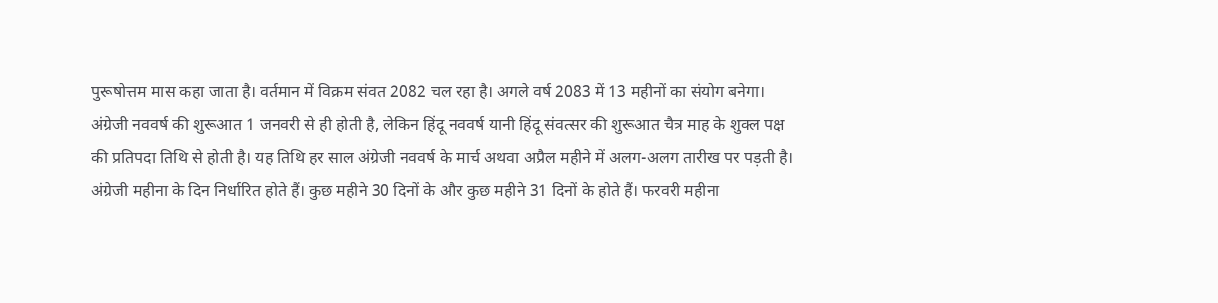पुरूषोत्तम मास कहा जाता है। वर्तमान में विक्रम संवत 2082 चल रहा है। अगले वर्ष 2083 में 13 महीनों का संयोग बनेगा।
अंग्रेजी नववर्ष की शुरूआत 1 जनवरी से ही होती है, लेकिन हिंदू नववर्ष यानी हिंदू संवत्सर की शुरूआत चैत्र माह के शुक्ल पक्ष की प्रतिपदा तिथि से होती है। यह तिथि हर साल अंग्रेजी नववर्ष के मार्च अथवा अप्रैल महीने में अलग-अलग तारीख पर पड़ती है। अंग्रेजी महीना के दिन निर्धारित होते हैं। कुछ महीने 30 दिनों के और कुछ महीने 31 दिनों के होते हैं। फरवरी महीना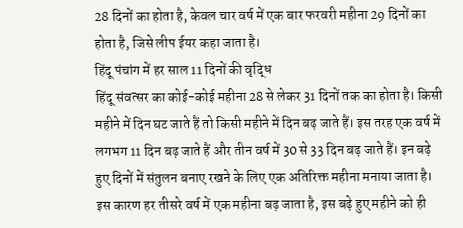28 दिनों का होता है, केवल चार वर्ष में एक बार फरवरी महीना 29 दिनों का होता है, जिसे लीप ईयर कहा जाता है।
हिंदू पंचांग में हर साल 11 दिनों की वृद्धि
हिंदू संवत्सर का कोई-कोई महीना 28 से लेकर 31 दिनों तक का होता है। किसी महीने में दिन घट जाते हैं तो किसी महीने में दिन बढ़ जाते हैं। इस तरह एक वर्ष में लगभग 11 दिन बढ़ जाते हैं और तीन वर्ष में 30 से 33 दिन बढ़ जाते हैं। इन बढ़े हुए दिनों में संतुलन बनाए रखने के लिए एक अतिरिक्त महीना मनाया जाता है। इस कारण हर तीसरे वर्ष में एक महीना बढ़ जाता है, इस बढ़े हुए महीने को ही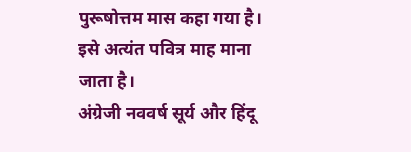पुरूषोत्तम मास कहा गया है। इसे अत्यंत पवित्र माह माना जाता है।
अंग्रेजी नववर्ष सूर्य और हिंदू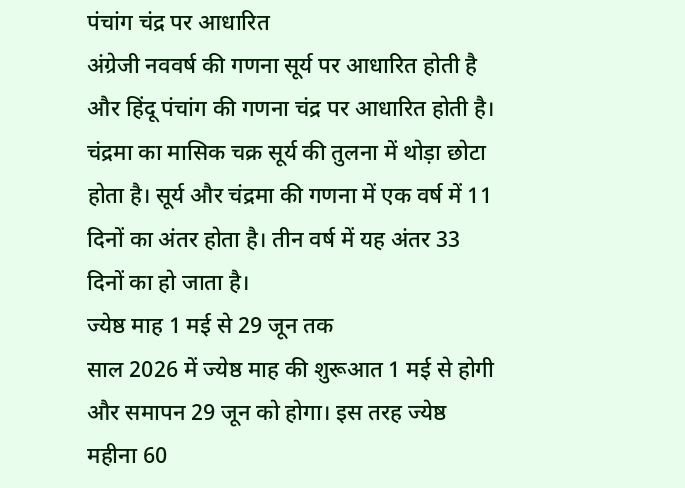पंचांग चंद्र पर आधारित
अंग्रेजी नववर्ष की गणना सूर्य पर आधारित होती है और हिंदू पंचांग की गणना चंद्र पर आधारित होती है। चंद्रमा का मासिक चक्र सूर्य की तुलना में थोड़ा छोटा होता है। सूर्य और चंद्रमा की गणना में एक वर्ष में 11 दिनों का अंतर होता है। तीन वर्ष में यह अंतर 33 दिनों का हो जाता है।
ज्येष्ठ माह 1 मई से 29 जून तक
साल 2026 में ज्येष्ठ माह की शुरूआत 1 मई से होगी और समापन 29 जून को होगा। इस तरह ज्येष्ठ महीना 60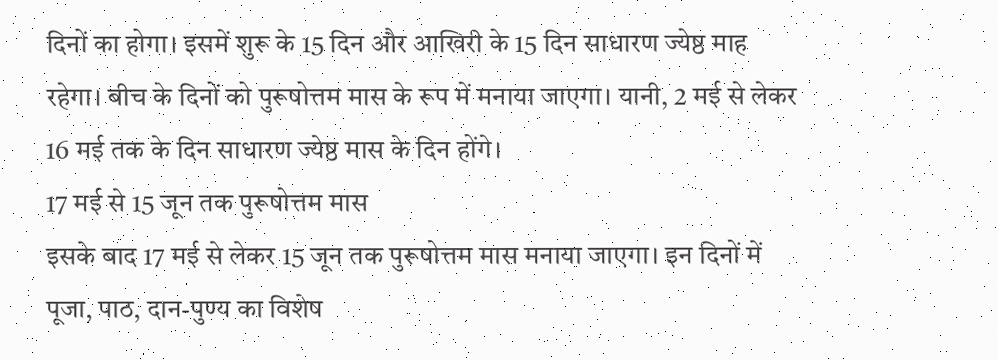दिनों का होगा। इसमें शुरू के 15 दिन और आखिरी के 15 दिन साधारण ज्येष्ठ माह रहेगा। बीच के दिनों को पुरूषोत्तम मास के रूप में मनाया जाएगा। यानी, 2 मई से लेकर 16 मई तक के दिन साधारण ज्येष्ठ मास के दिन होंगे।
17 मई से 15 जून तक पुरूषोत्तम मास
इसके बाद 17 मई से लेकर 15 जून तक पुरूषोत्तम मास मनाया जाएगा। इन दिनों में पूजा, पाठ, दान-पुण्य का विशेष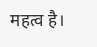महत्व है।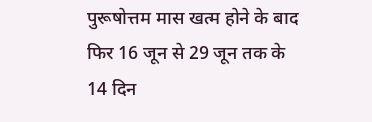पुरूषोत्तम मास खत्म होने के बाद फिर 16 जून से 29 जून तक के 14 दिन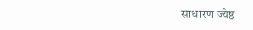साधारण ज्येष्ठ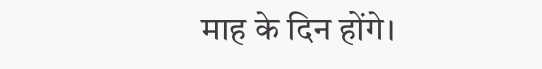माह के दिन होंगे।